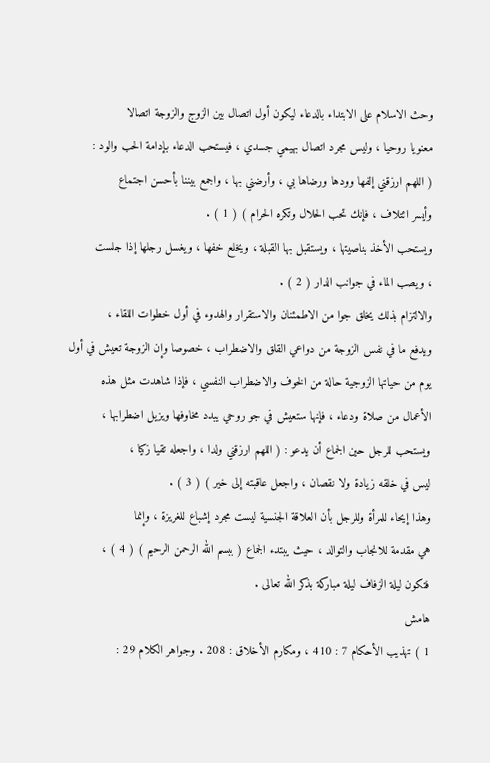وحث الاسلام على الابتداء بالدعاء ليكون أول اتصال بين الزوج والزوجة اتصالا
معنويا روحيا ، وليس مجرد اتصال بهيمي جسدي ، فيستحب الدعاء بإدامة الحب والود :
( اللهم ارزقني إلفها وودها ورضاها بي ، وأرضني بها ، واجمع بيننا بأحسن اجتماع
وأيسر ائتلاف ، فإنك تحب الحلال وتكره الحرام ) ( 1 ) .
ويستحب الأخذ بناصيتها ، ويستقبل بها القبلة ، ويخلع خفها ، ويغسل رجلها إذا جلست
، ويصب الماء في جوانب الدار ( 2 ) .
والالتزام بذلك يخلق جوا من الاطمئنان والاستقرار والهدوء في أول خطوات اللقاء ،
ويدفع ما في نفس الزوجة من دواعي القلق والاضطراب ، خصوصا وإن الزوجة تعيش في أول
يوم من حياتها الزوجية حالة من الخوف والاضطراب النفسي ، فإذا شاهدت مثل هذه
الأعمال من صلاة ودعاء ، فإنها ستعيش في جو روحي يبدد مخاوفها ويزيل اضطرابها ،
ويستحب للرجل حين الجماع أن يدعو : ( اللهم ارزقني ولدا ، واجعله تقيا زكيا ،
ليس في خلقه زيادة ولا نقصان ، واجعل عاقبته إلى خير ) ( 3 ) .
وهذا إيحاء للمرأة وللرجل بأن العلاقة الجنسية ليست مجرد إشباع للغريزة ، وإنما
هي مقدمة للانجاب والتوالد ، حيث يبتدء الجماع ( ببسم الله الرحمن الرحيم ) ( 4 ) ،
فتكون ليلة الزفاف ليلة مباركة بذكر الله تعالى .
هامش
1 ) تهذيب الأحكام 7 : 410 ، ومكارم الأخلاق : 208 . وجواهر الكلام 29 :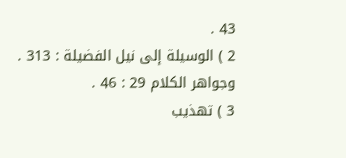43 .
2 ) الوسيلة إلى نيل الفضيلة : 313 . وجواهر الكلام 29 : 46 .
3 ) تهذيب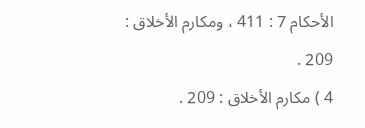الأحكام 7 : 411 ، ومكارم الأخلاق : 209 .
4 ) مكارم الأخلاق : 209 .